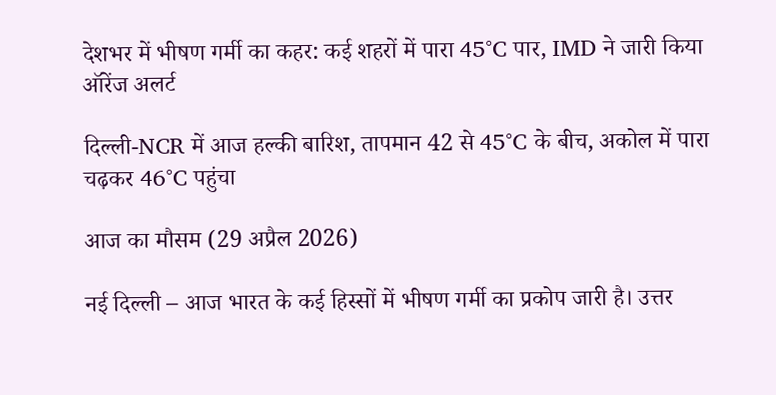देशभर में भीषण गर्मी का कहर: कई शहरों में पारा 45°C पार, IMD ने जारी किया ऑरेंज अलर्ट

दिल्ली-NCR में आज हल्की बारिश, तापमान 42 से 45°C के बीच, अकोल में पारा चढ़कर 46°C पहुंचा

आज का मौसम (29 अप्रैल 2026)

नई दिल्ली – आज भारत के कई हिस्सों में भीषण गर्मी का प्रकोप जारी है। उत्तर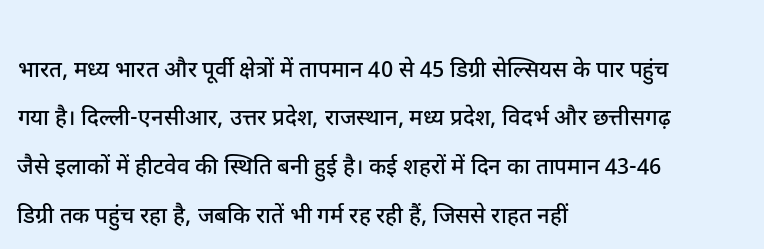भारत, मध्य भारत और पूर्वी क्षेत्रों में तापमान 40 से 45 डिग्री सेल्सियस के पार पहुंच गया है। दिल्ली-एनसीआर, उत्तर प्रदेश, राजस्थान, मध्य प्रदेश, विदर्भ और छत्तीसगढ़ जैसे इलाकों में हीटवेव की स्थिति बनी हुई है। कई शहरों में दिन का तापमान 43-46 डिग्री तक पहुंच रहा है, जबकि रातें भी गर्म रह रही हैं, जिससे राहत नहीं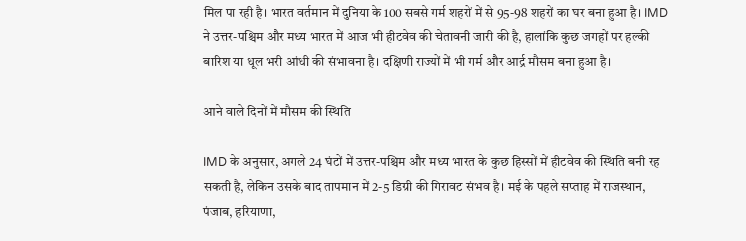मिल पा रही है। भारत वर्तमान में दुनिया के 100 सबसे गर्म शहरों में से 95-98 शहरों का घर बना हुआ है। IMD ने उत्तर-पश्चिम और मध्य भारत में आज भी हीटवेव की चेतावनी जारी की है, हालांकि कुछ जगहों पर हल्की बारिश या धूल भरी आंधी की संभावना है। दक्षिणी राज्यों में भी गर्म और आर्द्र मौसम बना हुआ है।

आने वाले दिनों में मौसम की स्थिति

IMD के अनुसार, अगले 24 घंटों में उत्तर-पश्चिम और मध्य भारत के कुछ हिस्सों में हीटवेव की स्थिति बनी रह सकती है, लेकिन उसके बाद तापमान में 2-5 डिग्री की गिरावट संभव है। मई के पहले सप्ताह में राजस्थान, पंजाब, हरियाणा,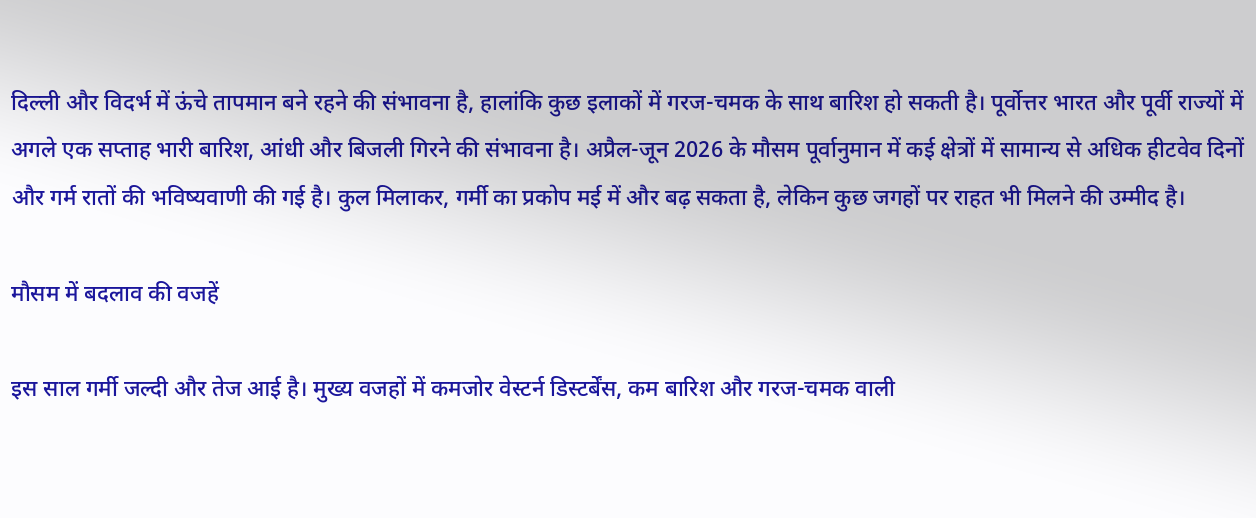दिल्ली और विदर्भ में ऊंचे तापमान बने रहने की संभावना है, हालांकि कुछ इलाकों में गरज-चमक के साथ बारिश हो सकती है। पूर्वोत्तर भारत और पूर्वी राज्यों में अगले एक सप्ताह भारी बारिश, आंधी और बिजली गिरने की संभावना है। अप्रैल-जून 2026 के मौसम पूर्वानुमान में कई क्षेत्रों में सामान्य से अधिक हीटवेव दिनों और गर्म रातों की भविष्यवाणी की गई है। कुल मिलाकर, गर्मी का प्रकोप मई में और बढ़ सकता है, लेकिन कुछ जगहों पर राहत भी मिलने की उम्मीद है।

मौसम में बदलाव की वजहें

इस साल गर्मी जल्दी और तेज आई है। मुख्य वजहों में कमजोर वेस्टर्न डिस्टर्बेंस, कम बारिश और गरज-चमक वाली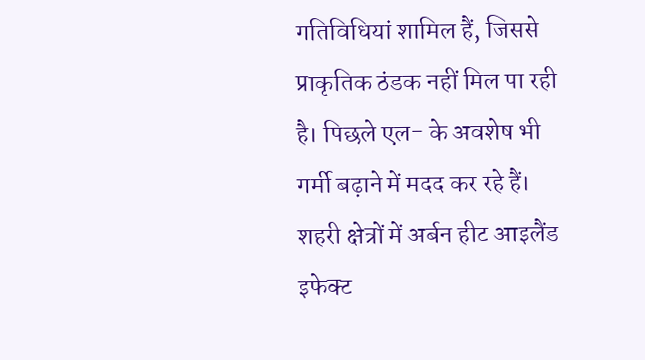गतिविधियां शामिल हैं, जिससे प्राकृतिक ठंडक नहीं मिल पा रही है। पिछले एल- के अवशेष भी गर्मी बढ़ाने में मदद कर रहे हैं। शहरी क्षेत्रों में अर्बन हीट आइलैंड इफेक्ट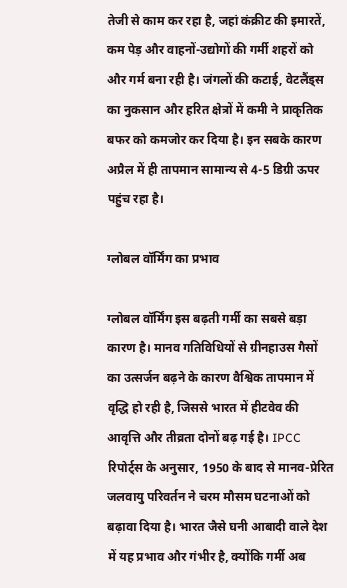तेजी से काम कर रहा है, जहां कंक्रीट की इमारतें, कम पेड़ और वाहनों-उद्योगों की गर्मी शहरों को और गर्म बना रही है। जंगलों की कटाई, वेटलैंड्स का नुकसान और हरित क्षेत्रों में कमी ने प्राकृतिक बफर को कमजोर कर दिया है। इन सबके कारण अप्रैल में ही तापमान सामान्य से 4-5 डिग्री ऊपर पहुंच रहा है।

ग्लोबल वॉर्मिंग का प्रभाव

ग्लोबल वॉर्मिंग इस बढ़ती गर्मी का सबसे बड़ा कारण है। मानव गतिविधियों से ग्रीनहाउस गैसों का उत्सर्जन बढ़ने के कारण वैश्विक तापमान में वृद्धि हो रही है, जिससे भारत में हीटवेव की आवृत्ति और तीव्रता दोनों बढ़ गई है। IPCC रिपोर्ट्स के अनुसार, 1950 के बाद से मानव-प्रेरित जलवायु परिवर्तन ने चरम मौसम घटनाओं को बढ़ावा दिया है। भारत जैसे घनी आबादी वाले देश में यह प्रभाव और गंभीर है, क्योंकि गर्मी अब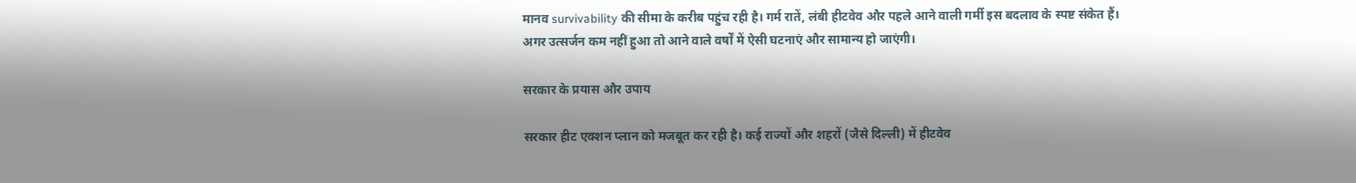मानव survivability की सीमा के करीब पहुंच रही है। गर्म रातें, लंबी हीटवेव और पहले आने वाली गर्मी इस बदलाव के स्पष्ट संकेत हैं। अगर उत्सर्जन कम नहीं हुआ तो आने वाले वर्षों में ऐसी घटनाएं और सामान्य हो जाएंगी।

सरकार के प्रयास और उपाय

सरकार हीट एक्शन प्लान को मजबूत कर रही है। कई राज्यों और शहरों (जैसे दिल्ली) में हीटवेव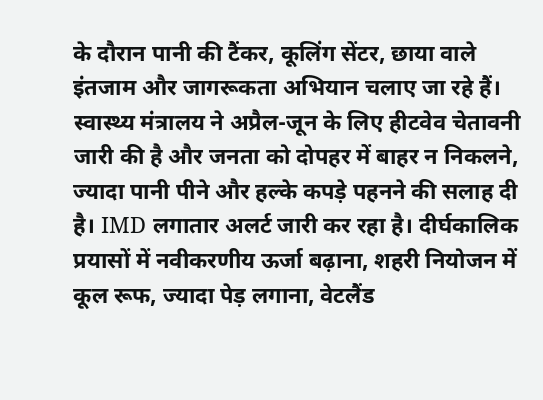के दौरान पानी की टैंकर, कूलिंग सेंटर, छाया वाले इंतजाम और जागरूकता अभियान चलाए जा रहे हैं। स्वास्थ्य मंत्रालय ने अप्रैल-जून के लिए हीटवेव चेतावनी जारी की है और जनता को दोपहर में बाहर न निकलने, ज्यादा पानी पीने और हल्के कपड़े पहनने की सलाह दी है। IMD लगातार अलर्ट जारी कर रहा है। दीर्घकालिक प्रयासों में नवीकरणीय ऊर्जा बढ़ाना, शहरी नियोजन में कूल रूफ, ज्यादा पेड़ लगाना, वेटलैंड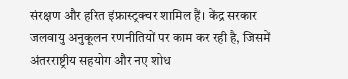संरक्षण और हरित इंफ्रास्ट्रक्चर शामिल हैं। केंद्र सरकार जलवायु अनुकूलन रणनीतियों पर काम कर रही है, जिसमें अंतरराष्ट्रीय सहयोग और नए शोध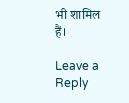भी शामिल हैं।

Leave a Reply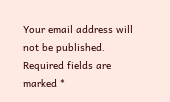Your email address will not be published. Required fields are marked *